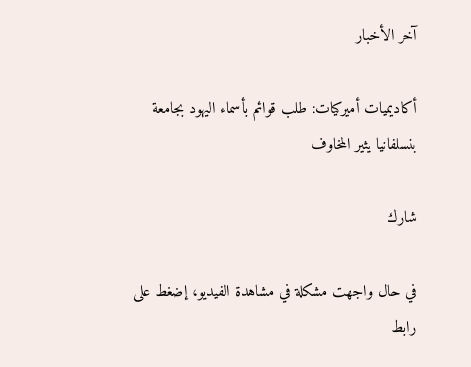آخر الأخبار

أكاديميات أميركيات: طلب قوائم بأسماء اليهود بجامعة بنسلفانيا يثير المخاوف

شارك

في حال واجهت مشكلة في مشاهدة الفيديو، إضغط على رابط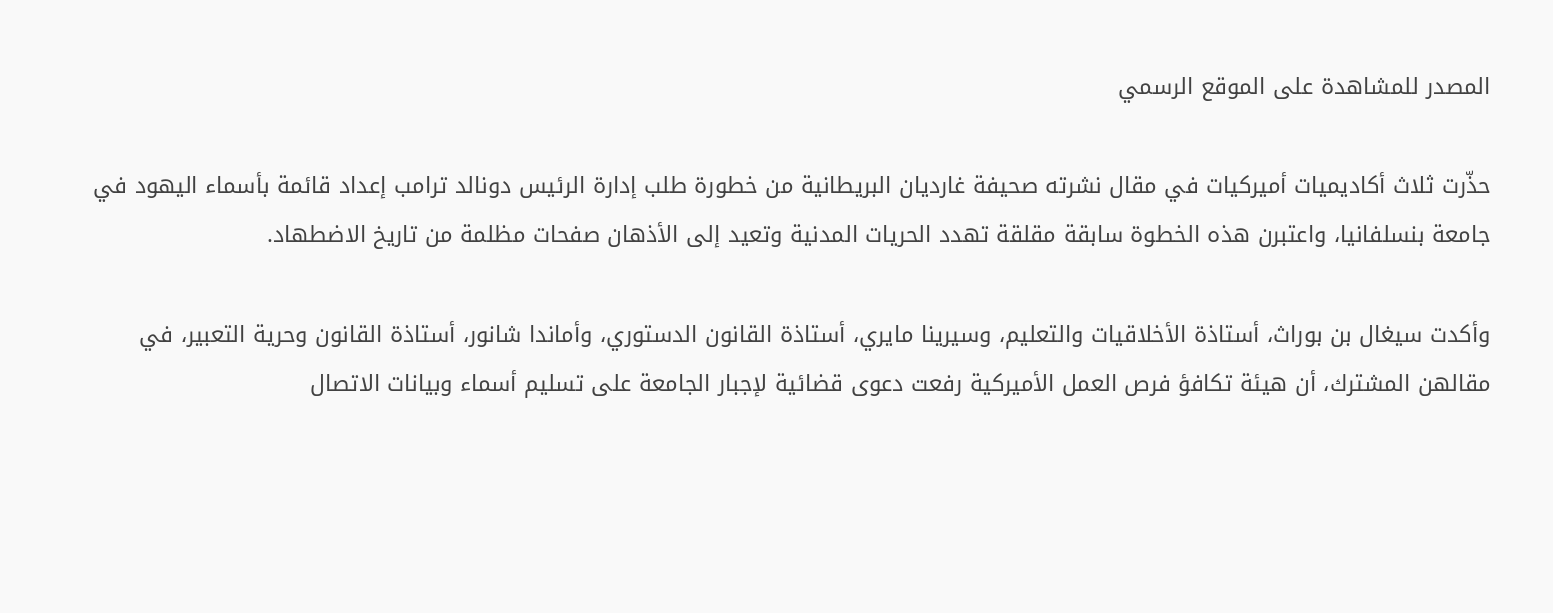المصدر للمشاهدة على الموقع الرسمي

حذّرت ثلاث أكاديميات أميركيات في مقال نشرته صحيفة غارديان البريطانية من خطورة طلب إدارة الرئيس دونالد ترامب إعداد قائمة بأسماء اليهود في جامعة بنسلفانيا، واعتبرن هذه الخطوة سابقة مقلقة تهدد الحريات المدنية وتعيد إلى الأذهان صفحات مظلمة من تاريخ الاضطهاد.

وأكدت سيغال بن بوراث، أستاذة الأخلاقيات والتعليم، وسيرينا مايري، أستاذة القانون الدستوري، وأماندا شانور، أستاذة القانون وحرية التعبير، في مقالهن المشترك، أن هيئة تكافؤ فرص العمل الأميركية رفعت دعوى قضائية لإجبار الجامعة على تسليم أسماء وبيانات الاتصال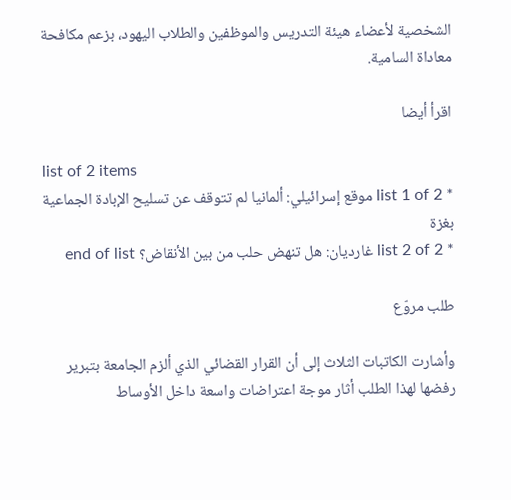الشخصية لأعضاء هيئة التدريس والموظفين والطلاب اليهود، بزعم مكافحة معاداة السامية.

اقرأ أيضا

list of 2 items
* list 1 of 2 موقع إسرائيلي: ألمانيا لم تتوقف عن تسليح الإبادة الجماعية بغزة
* list 2 of 2 غارديان: هل تنهض حلب من بين الأنقاض؟ end of list

طلب مروّع

وأشارت الكاتبات الثلاث إلى أن القرار القضائي الذي ألزم الجامعة بتبرير رفضها لهذا الطلب أثار موجة اعتراضات واسعة داخل الأوساط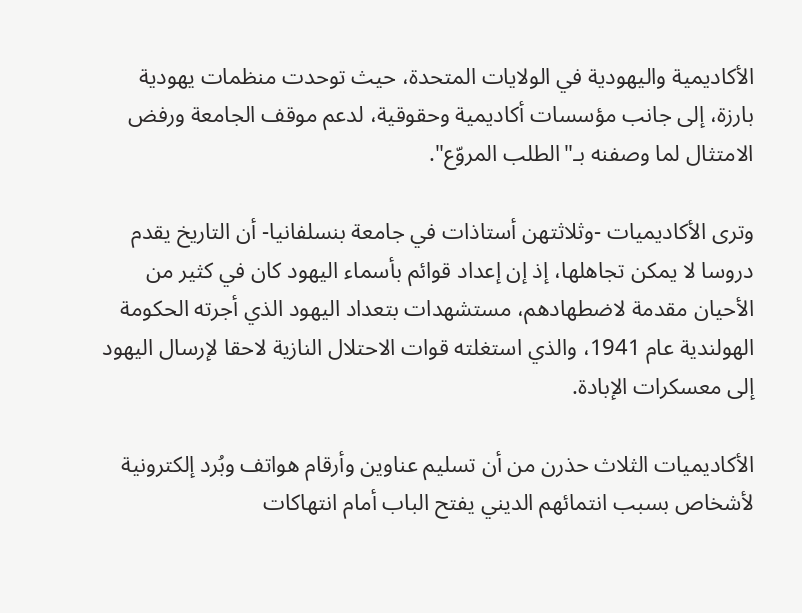الأكاديمية واليهودية في الولايات المتحدة، حيث توحدت منظمات يهودية بارزة، إلى جانب مؤسسات أكاديمية وحقوقية، لدعم موقف الجامعة ورفض الامتثال لما وصفنه بـ"الطلب المروّع".

وترى الأكاديميات -وثلاثتهن أستاذات في جامعة بنسلفانيا- أن التاريخ يقدم دروسا لا يمكن تجاهلها، إذ إن إعداد قوائم بأسماء اليهود كان في كثير من الأحيان مقدمة لاضطهادهم، مستشهدات بتعداد اليهود الذي أجرته الحكومة الهولندية عام 1941، والذي استغلته قوات الاحتلال النازية لاحقا لإرسال اليهود إلى معسكرات الإبادة.

الأكاديميات الثلاث حذرن من أن تسليم عناوين وأرقام هواتف وبُرد إلكترونية لأشخاص بسبب انتمائهم الديني يفتح الباب أمام انتهاكات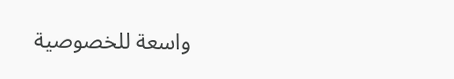واسعة للخصوصية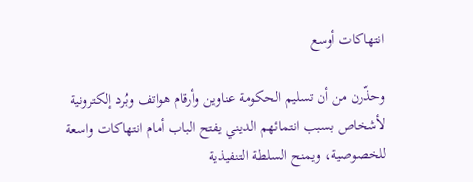انتهاكات أوسع

وحذّرن من أن تسليم الحكومة عناوين وأرقام هواتف وبُرد إلكترونية لأشخاص بسبب انتمائهم الديني يفتح الباب أمام انتهاكات واسعة للخصوصية، ويمنح السلطة التنفيذية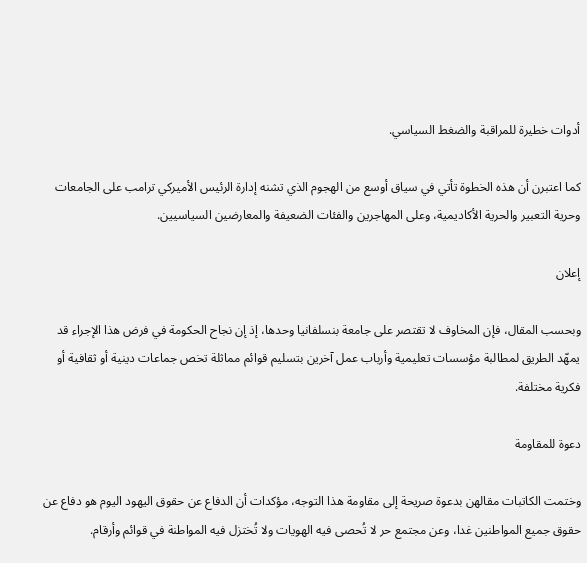أدوات خطيرة للمراقبة والضغط السياسي.

كما اعتبرن أن هذه الخطوة تأتي في سياق أوسع من الهجوم الذي تشنه إدارة الرئيس الأميركي ترامب على الجامعات وحرية التعبير والحرية الأكاديمية، وعلى المهاجرين والفئات الضعيفة والمعارضين السياسيين.

إعلان

وبحسب المقال، فإن المخاوف لا تقتصر على جامعة بنسلفانيا وحدها، إذ إن نجاح الحكومة في فرض هذا الإجراء قد يمهّد الطريق لمطالبة مؤسسات تعليمية وأرباب عمل آخرين بتسليم قوائم مماثلة تخص جماعات دينية أو ثقافية أو فكرية مختلفة.

دعوة للمقاومة

وختمت الكاتبات مقالهن بدعوة صريحة إلى مقاومة هذا التوجه، مؤكدات أن الدفاع عن حقوق اليهود اليوم هو دفاع عن حقوق جميع المواطنين غدا، وعن مجتمع حر لا تُحصى فيه الهويات ولا تُختزل فيه المواطنة في قوائم وأرقام.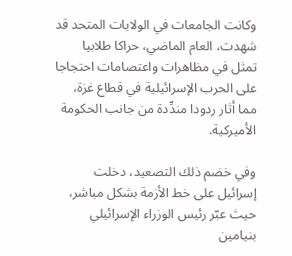وكانت الجامعات في الولايات المتحد قد شهدت، العام الماضي، حراكا طلابيا تمثل في مظاهرات واعتصامات احتجاجا على الحرب الإسرائيلية في قطاع غزة، مما أثار ردودا مندِّدة من جانب الحكومة الأميركية.

وفي خضم ذلك التصعيد، دخلت إسرائيل على خط الأزمة بشكل مباشر، حيث عبّر رئيس الوزراء الإسرائيلي بنيامين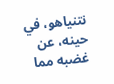نتنياهو، في حينه، عن غضبه مما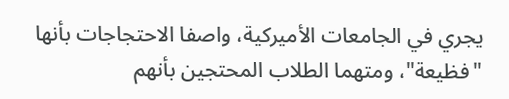يجري في الجامعات الأميركية، واصفا الاحتجاجات بأنها "فظيعة"، ومتهما الطلاب المحتجين بأنهم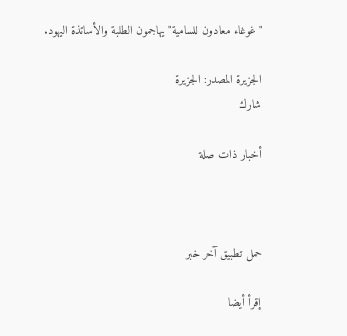"غوغاء معادون للسامية" يهاجمون الطلبة والأساتذة اليهود.

الجزيرة المصدر: الجزيرة
شارك

أخبار ذات صلة



حمل تطبيق آخر خبر

إقرأ أيضا